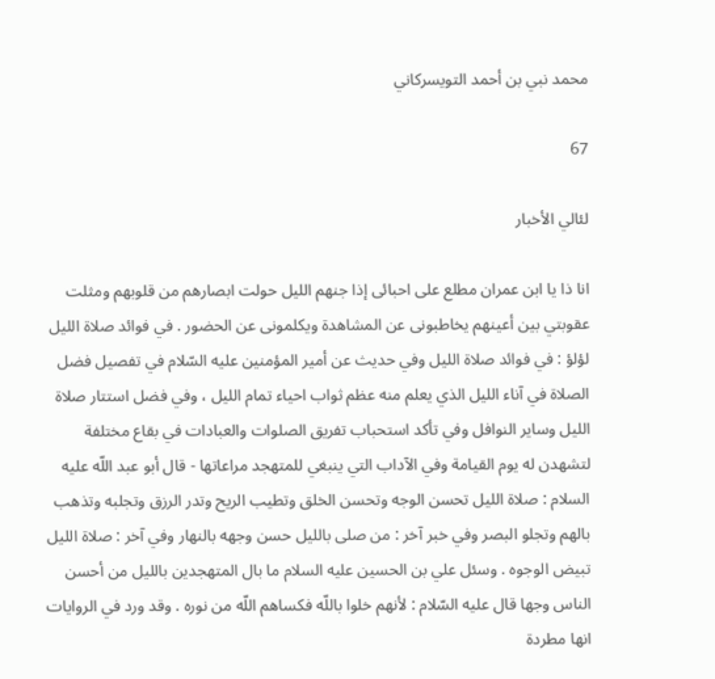محمد نبي بن أحمد التويسركاني

67

لئالي الأخبار

انا ذا يا ابن عمران مطلع على احبائى إذا جنهم الليل حولت ابصارهم من قلوبهم ومثلت عقوبتي بين أعينهم يخاطبونى عن المشاهدة ويكلمونى عن الحضور . في فوائد صلاة الليل لؤلؤ : في فوائد صلاة الليل وفي حديث عن أمير المؤمنين عليه السّلام في تفصيل فضل الصلاة في آناء الليل الذي يعلم منه عظم ثواب احياء تمام الليل ، وفي فضل استتار صلاة الليل وساير النوافل وفي تأكد استحباب تفريق الصلوات والعبادات في بقاع مختلفة لتشهدن له يوم القيامة وفي الآداب التي ينبغي للمتهجد مراعاتها - قال أبو عبد اللّه عليه السلام : صلاة الليل تحسن الوجه وتحسن الخلق وتطيب الريح وتدر الرزق وتجلبه وتذهب بالهم وتجلو البصر وفي خبر آخر : من صلى بالليل حسن وجهه بالنهار وفي آخر : صلاة الليل تبيض الوجوه . وسئل علي بن الحسين عليه السلام ما بال المتهجدين بالليل من أحسن الناس وجها قال عليه السّلام : لأنهم خلوا باللّه فكساهم اللّه من نوره . وقد ورد في الروايات انها مطردة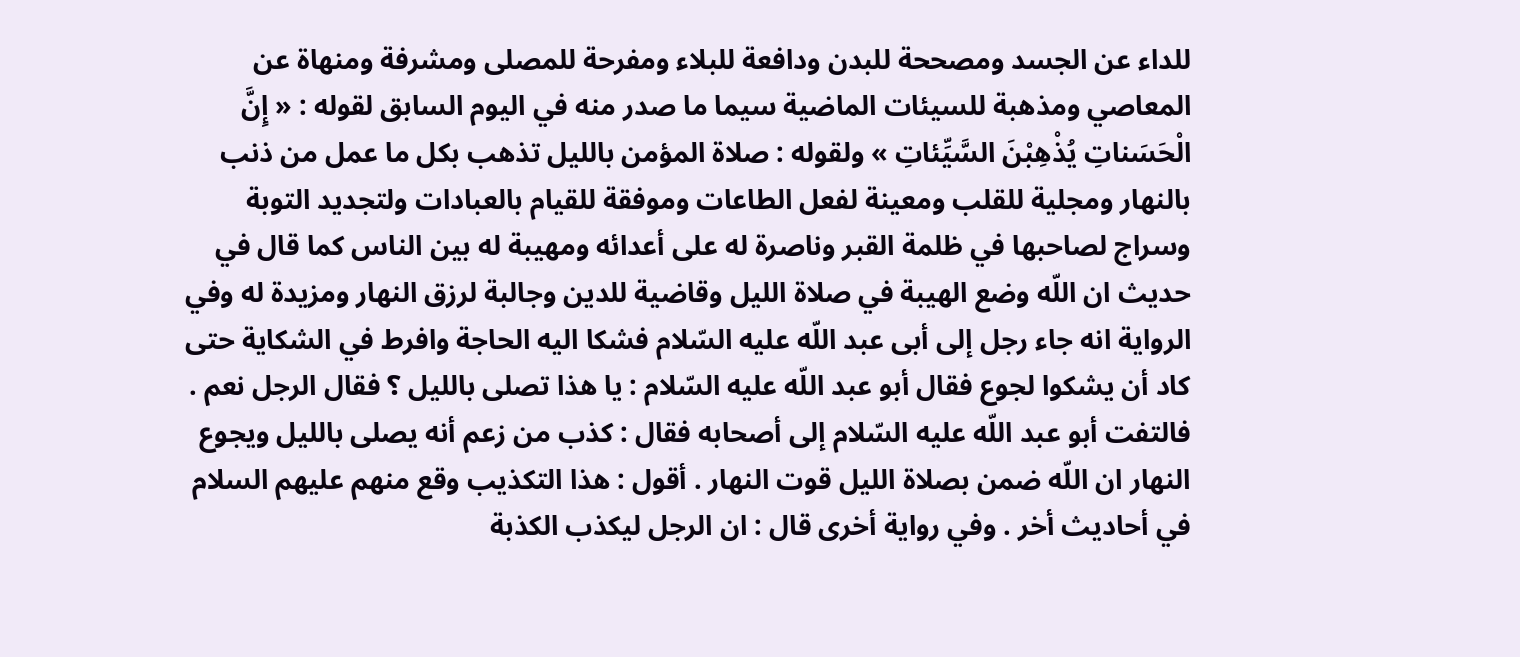للداء عن الجسد ومصححة للبدن ودافعة للبلاء ومفرحة للمصلى ومشرفة ومنهاة عن المعاصي ومذهبة للسيئات الماضية سيما ما صدر منه في اليوم السابق لقوله : « إِنَّ الْحَسَناتِ يُذْهِبْنَ السَّيِّئاتِ » ولقوله : صلاة المؤمن بالليل تذهب بكل ما عمل من ذنب بالنهار ومجلية للقلب ومعينة لفعل الطاعات وموفقة للقيام بالعبادات ولتجديد التوبة وسراج لصاحبها في ظلمة القبر وناصرة له على أعدائه ومهيبة له بين الناس كما قال في حديث ان اللّه وضع الهيبة في صلاة الليل وقاضية للدين وجالبة لرزق النهار ومزيدة له وفي الرواية انه جاء رجل إلى أبى عبد اللّه عليه السّلام فشكا اليه الحاجة وافرط في الشكاية حتى كاد أن يشكوا لجوع فقال أبو عبد اللّه عليه السّلام : يا هذا تصلى بالليل ؟ فقال الرجل نعم . فالتفت أبو عبد اللّه عليه السّلام إلى أصحابه فقال : كذب من زعم أنه يصلى بالليل ويجوع النهار ان اللّه ضمن بصلاة الليل قوت النهار . أقول : هذا التكذيب وقع منهم عليهم السلام في أحاديث أخر . وفي رواية أخرى قال : ان الرجل ليكذب الكذبة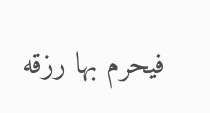فيحرم بها رزقه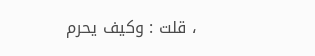، قلت : وكيف يحرم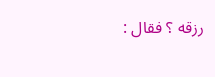رزقه ؟ فقال :